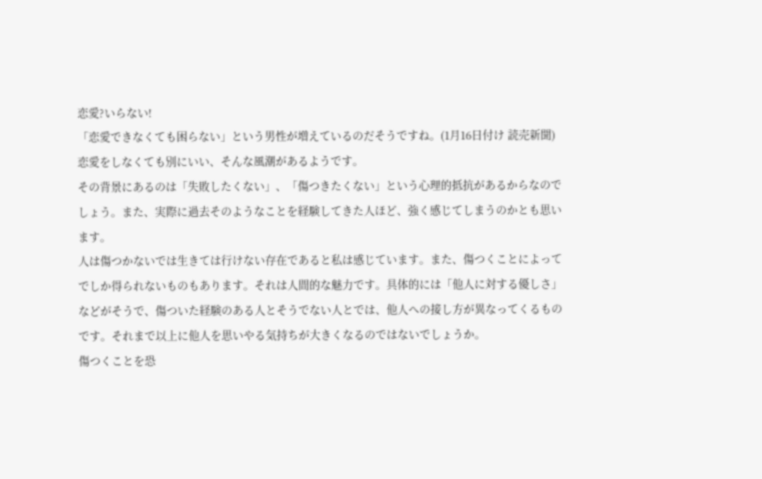恋愛?いらない!
「恋愛できなくても困らない」という男性が増えているのだそうですね。(1月16日付け 読売新聞)
恋愛をしなくても別にいい、そんな風潮があるようです。
その背景にあるのは「失敗したくない」、「傷つきたくない」という心理的抵抗があるからなのでしょう。また、実際に過去そのようなことを経験してきた人ほど、強く感じてしまうのかとも思います。
人は傷つかないでは生きては行けない存在であると私は感じています。また、傷つくことによってでしか得られないものもあります。それは人間的な魅力です。具体的には「他人に対する優しさ」などがそうで、傷ついた経験のある人とそうでない人とでは、他人への接し方が異なってくるものです。それまで以上に他人を思いやる気持ちが大きくなるのではないでしょうか。
傷つくことを恐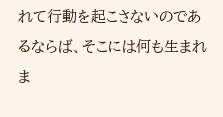れて行動を起こさないのであるならば、そこには何も生まれま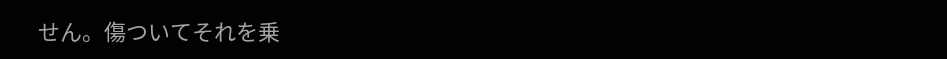せん。傷ついてそれを乗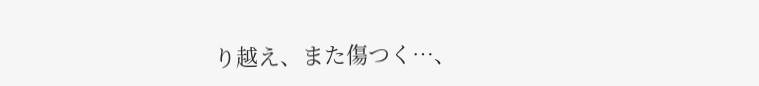り越え、また傷つく…、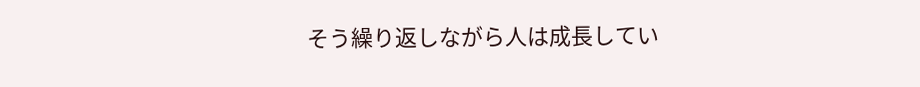そう繰り返しながら人は成長してい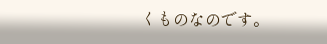くものなのです。